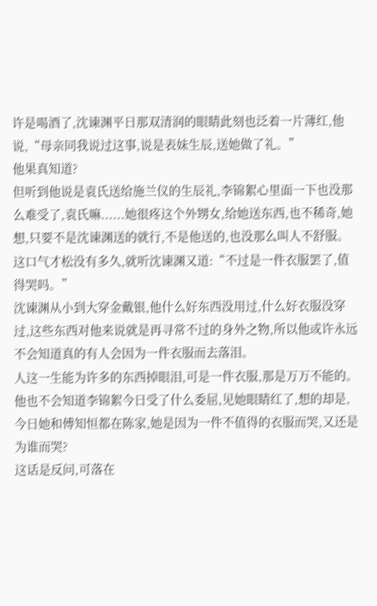许是喝酒了,沈谏渊平日那双清润的眼睛此刻也泛着一片薄红,他说,“母亲同我说过这事,说是表妹生辰,送她做了礼。”
他果真知道?
但听到他说是袁氏送给施兰仪的生辰礼,李锦絮心里面一下也没那么难受了,袁氏嘛......她很疼这个外甥女,给她送东西,也不稀奇,她想,只要不是沈谏渊送的就行,不是他送的,也没那么叫人不舒服。
这口气才松没有多久,就听沈谏渊又道:“不过是一件衣服罢了,值得哭吗。”
沈谏渊从小到大穿金戴银,他什么好东西没用过,什么好衣服没穿过,这些东西对他来说就是再寻常不过的身外之物,所以他或许永远不会知道真的有人会因为一件衣服而去落泪。
人这一生能为许多的东西掉眼泪,可是一件衣服,那是万万不能的。
他也不会知道李锦絮今日受了什么委屈,见她眼睛红了,想的却是,今日她和傅知恒都在陈家,她是因为一件不值得的衣服而哭,又还是为谁而哭?
这话是反问,可落在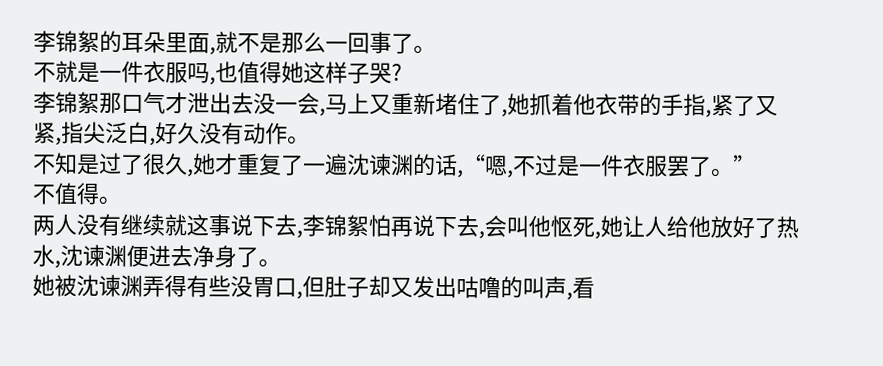李锦絮的耳朵里面,就不是那么一回事了。
不就是一件衣服吗,也值得她这样子哭?
李锦絮那口气才泄出去没一会,马上又重新堵住了,她抓着他衣带的手指,紧了又紧,指尖泛白,好久没有动作。
不知是过了很久,她才重复了一遍沈谏渊的话,“嗯,不过是一件衣服罢了。”
不值得。
两人没有继续就这事说下去,李锦絮怕再说下去,会叫他怄死,她让人给他放好了热水,沈谏渊便进去净身了。
她被沈谏渊弄得有些没胃口,但肚子却又发出咕噜的叫声,看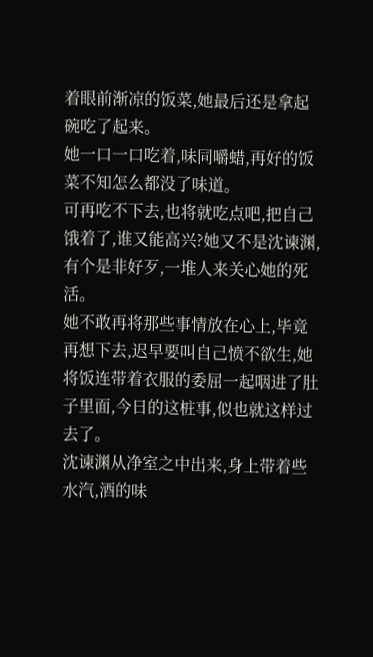着眼前渐凉的饭菜,她最后还是拿起碗吃了起来。
她一口一口吃着,味同嚼蜡,再好的饭菜不知怎么都没了味道。
可再吃不下去,也将就吃点吧,把自己饿着了,谁又能高兴?她又不是沈谏渊,有个是非好歹,一堆人来关心她的死活。
她不敢再将那些事情放在心上,毕竟再想下去,迟早要叫自己愤不欲生,她将饭连带着衣服的委屈一起咽进了肚子里面,今日的这桩事,似也就这样过去了。
沈谏渊从净室之中出来,身上带着些水汽,酒的味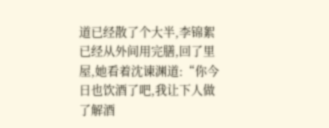道已经散了个大半,李锦絮已经从外间用完膳,回了里屋,她看着沈谏渊道:“你今日也饮酒了吧,我让下人做了解酒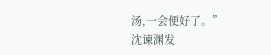汤,一会便好了。”
沈谏渊发